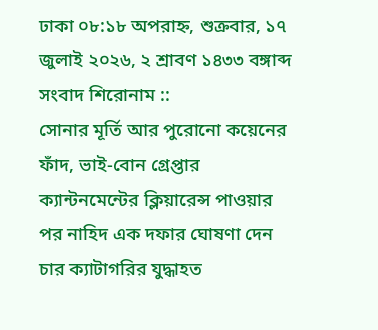ঢাকা ০৮:১৮ অপরাহ্ন, শুক্রবার, ১৭ জুলাই ২০২৬, ২ শ্রাবণ ১৪৩৩ বঙ্গাব্দ
সংবাদ শিরোনাম ::
সোনার মূর্তি আর পুরোনো কয়েনের ফাঁদ, ভাই-বোন গ্রেপ্তার ক্যান্টনমেন্টের ক্লিয়ারেন্স পাওয়ার পর নাহিদ এক দফার ঘোষণা দেন চার ক্যাটাগরির যুদ্ধাহত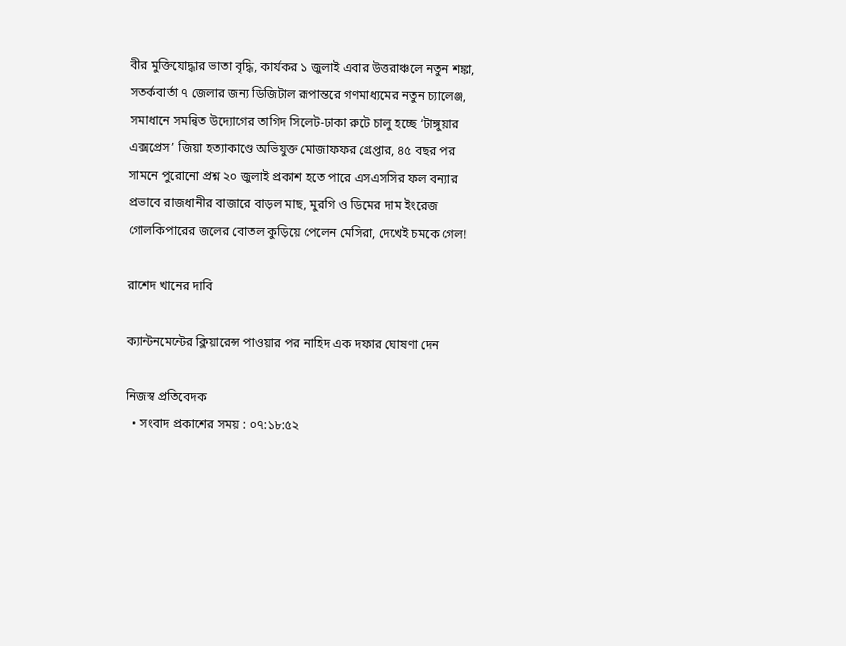বীর মুক্তিযোদ্ধার ভাতা বৃদ্ধি, কার্যকর ১ জুলাই এবার উত্তরাঞ্চলে নতুন শঙ্কা, সতর্কবার্তা ৭ জেলার জন্য ডিজিটাল রূপান্তরে গণমাধ্যমের নতুন চ্যালেঞ্জ, সমাধানে সমন্বিত উদ্যোগের তাগিদ সিলেট-ঢাকা রুটে চালু হচ্ছে ‘টাঙ্গুয়ার এক্সপ্রেস’ জিয়া হত্যাকাণ্ডে অভিযুক্ত মোজাফফর গ্রেপ্তার, ৪৫ বছর পর সামনে পুরোনো প্রশ্ন ২০ জুলাই প্রকাশ হতে পারে এসএসসির ফল বন্যার প্রভাবে রাজধানীর বাজারে বাড়ল মাছ, মুরগি ও ডিমের দাম ইংরেজ গোলকিপারের জলের বোতল কুড়িয়ে পেলেন মেসিরা, দেখেই চমকে গেল!

রাশেদ খানের দাবি

ক্যান্টনমেন্টের ক্লিয়ারেন্স পাওয়ার পর নাহিদ এক দফার ঘোষণা দেন

নিজস্ব প্রতিবেদক
  • সংবাদ প্রকাশের সময় : ০৭:১৮:৫২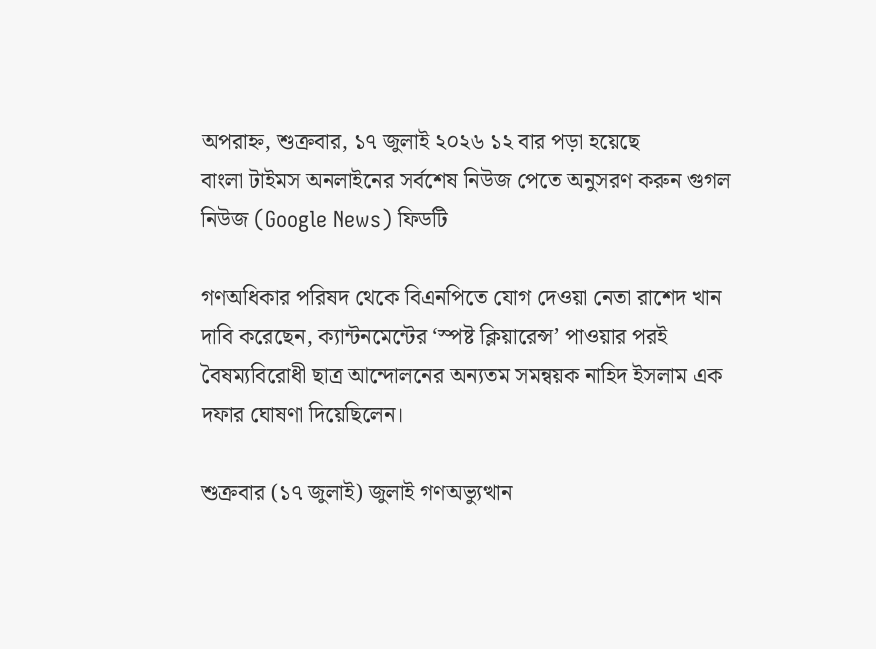অপরাহ্ন, শুক্রবার, ১৭ জুলাই ২০২৬ ১২ বার পড়া হয়েছে
বাংলা টাইমস অনলাইনের সর্বশেষ নিউজ পেতে অনুসরণ করুন গুগল নিউজ (Google News) ফিডটি

গণঅধিকার পরিষদ থেকে বিএনপিতে যোগ দেওয়া নেতা রাশেদ খান দাবি করেছেন, ক্যান্টনমেন্টের ‘স্পষ্ট ক্লিয়ারেন্স’ পাওয়ার পরই বৈষম্যবিরোধী ছাত্র আন্দোলনের অন্যতম সমন্বয়ক নাহিদ ইসলাম এক দফার ঘোষণা দিয়েছিলেন।

শুক্রবার (১৭ জুলাই) জুলাই গণঅভ্যুত্থান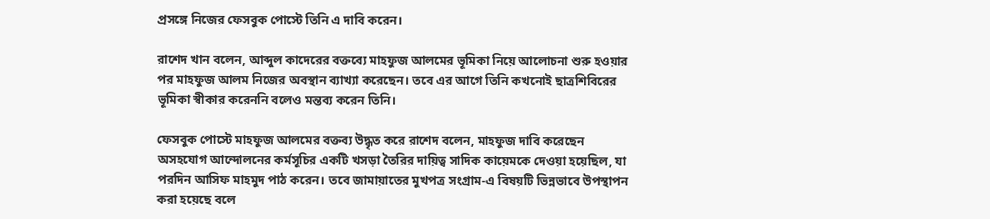প্রসঙ্গে নিজের ফেসবুক পোস্টে তিনি এ দাবি করেন।

রাশেদ খান বলেন, আব্দুল কাদেরের বক্তব্যে মাহফুজ আলমের ভূমিকা নিয়ে আলোচনা শুরু হওয়ার পর মাহফুজ আলম নিজের অবস্থান ব্যাখ্যা করেছেন। তবে এর আগে তিনি কখনোই ছাত্রশিবিরের ভূমিকা স্বীকার করেননি বলেও মন্তব্য করেন তিনি।

ফেসবুক পোস্টে মাহফুজ আলমের বক্তব্য উদ্ধৃত করে রাশেদ বলেন, মাহফুজ দাবি করেছেন অসহযোগ আন্দোলনের কর্মসূচির একটি খসড়া তৈরির দায়িত্ব সাদিক কায়েমকে দেওয়া হয়েছিল, যা পরদিন আসিফ মাহমুদ পাঠ করেন। তবে জামায়াতের মুখপত্র সংগ্রাম-এ বিষয়টি ভিন্নভাবে উপস্থাপন করা হয়েছে বলে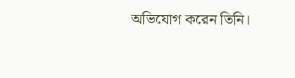অভিযোগ করেন তিনি।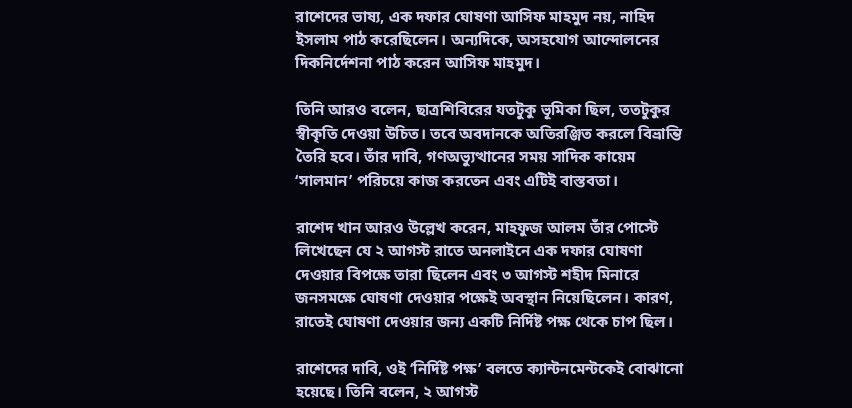রাশেদের ভাষ্য, এক দফার ঘোষণা আসিফ মাহমুদ নয়, নাহিদ ইসলাম পাঠ করেছিলেন। অন্যদিকে, অসহযোগ আন্দোলনের দিকনির্দেশনা পাঠ করেন আসিফ মাহমুদ।

তিনি আরও বলেন, ছাত্রশিবিরের যতটুকু ভূমিকা ছিল, ততটুকুর স্বীকৃতি দেওয়া উচিত। তবে অবদানকে অতিরঞ্জিত করলে বিভ্রান্তি তৈরি হবে। তাঁর দাবি, গণঅভ্যুত্থানের সময় সাদিক কায়েম ‘সালমান’ পরিচয়ে কাজ করতেন এবং এটিই বাস্তবতা।

রাশেদ খান আরও উল্লেখ করেন, মাহফুজ আলম তাঁর পোস্টে লিখেছেন যে ২ আগস্ট রাতে অনলাইনে এক দফার ঘোষণা দেওয়ার বিপক্ষে তারা ছিলেন এবং ৩ আগস্ট শহীদ মিনারে জনসমক্ষে ঘোষণা দেওয়ার পক্ষেই অবস্থান নিয়েছিলেন। কারণ, রাতেই ঘোষণা দেওয়ার জন্য একটি নির্দিষ্ট পক্ষ থেকে চাপ ছিল।

রাশেদের দাবি, ওই ‘নির্দিষ্ট পক্ষ’ বলতে ক্যান্টনমেন্টকেই বোঝানো হয়েছে। তিনি বলেন, ২ আগস্ট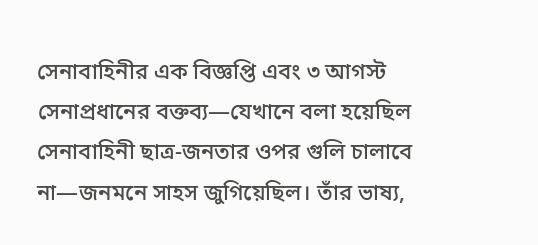সেনাবাহিনীর এক বিজ্ঞপ্তি এবং ৩ আগস্ট সেনাপ্রধানের বক্তব্য—যেখানে বলা হয়েছিল সেনাবাহিনী ছাত্র-জনতার ওপর গুলি চালাবে না—জনমনে সাহস জুগিয়েছিল। তাঁর ভাষ্য,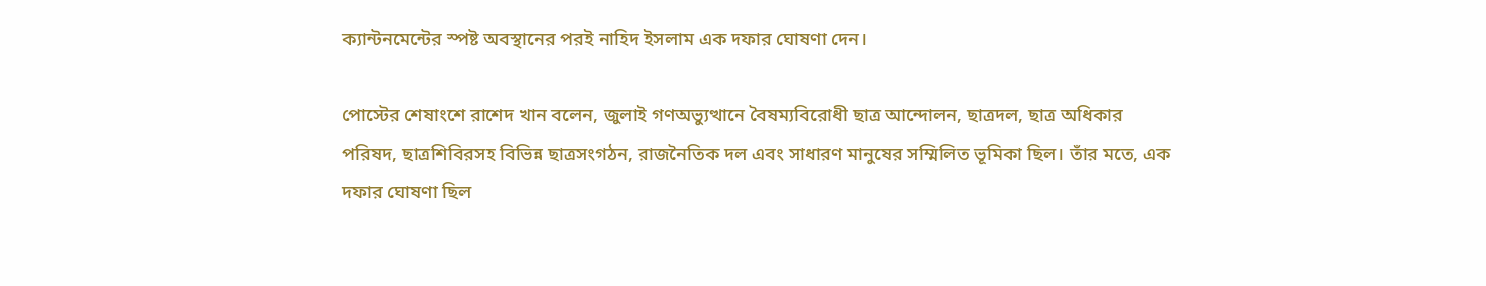ক্যান্টনমেন্টের স্পষ্ট অবস্থানের পরই নাহিদ ইসলাম এক দফার ঘোষণা দেন।

পোস্টের শেষাংশে রাশেদ খান বলেন, জুলাই গণঅভ্যুত্থানে বৈষম্যবিরোধী ছাত্র আন্দোলন, ছাত্রদল, ছাত্র অধিকার পরিষদ, ছাত্রশিবিরসহ বিভিন্ন ছাত্রসংগঠন, রাজনৈতিক দল এবং সাধারণ মানুষের সম্মিলিত ভূমিকা ছিল। তাঁর মতে, এক দফার ঘোষণা ছিল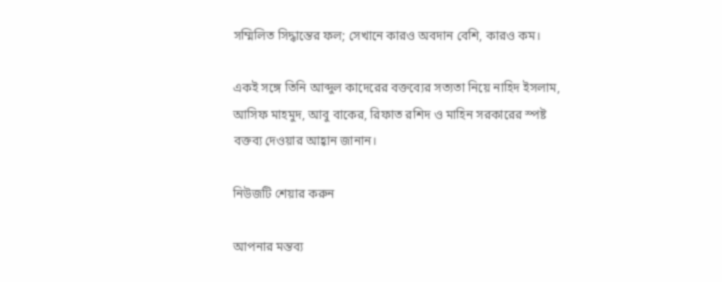সম্মিলিত সিদ্ধান্তের ফল; সেখানে কারও অবদান বেশি, কারও কম।

একই সঙ্গে তিনি আব্দুল কাদেরের বক্তব্যের সত্যতা নিয়ে নাহিদ ইসলাম, আসিফ মাহমুদ, আবু বাকের, রিফাত রশিদ ও মাহিন সরকারের স্পষ্ট বক্তব্য দেওয়ার আহ্বান জানান।

নিউজটি শেয়ার করুন

আপনার মন্তব্য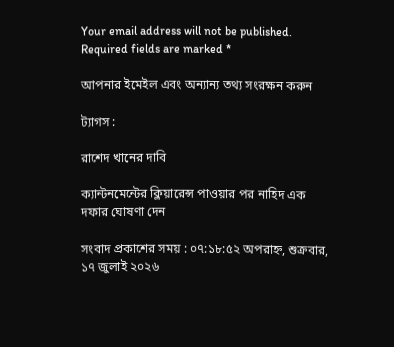Your email address will not be published. Required fields are marked *

আপনার ইমেইল এবং অন্যান্য তথ্য সংরক্ষন করুন

ট্যাগস :

রাশেদ খানের দাবি

ক্যান্টনমেন্টের ক্লিয়ারেন্স পাওয়ার পর নাহিদ এক দফার ঘোষণা দেন

সংবাদ প্রকাশের সময় : ০৭:১৮:৫২ অপরাহ্ন, শুক্রবার, ১৭ জুলাই ২০২৬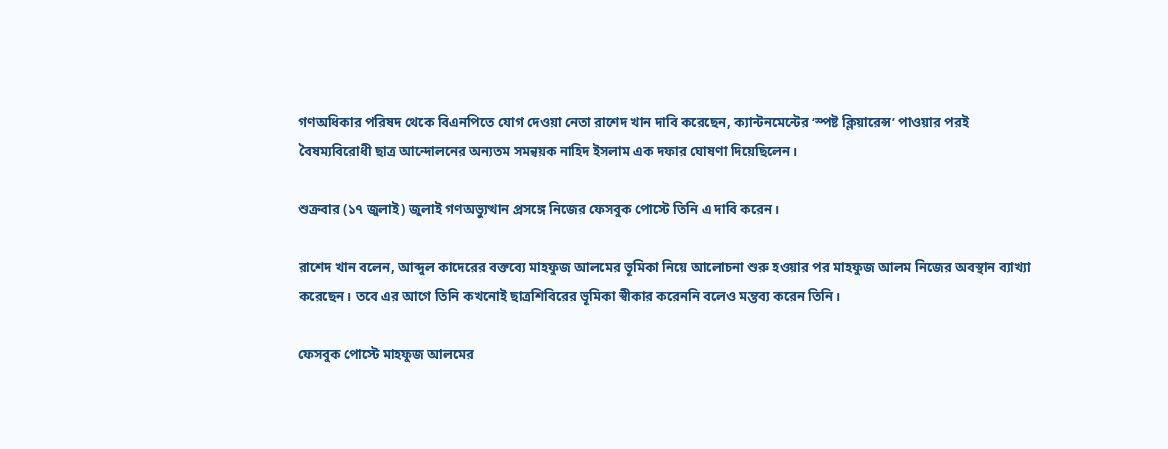গণঅধিকার পরিষদ থেকে বিএনপিতে যোগ দেওয়া নেতা রাশেদ খান দাবি করেছেন, ক্যান্টনমেন্টের ‘স্পষ্ট ক্লিয়ারেন্স’ পাওয়ার পরই বৈষম্যবিরোধী ছাত্র আন্দোলনের অন্যতম সমন্বয়ক নাহিদ ইসলাম এক দফার ঘোষণা দিয়েছিলেন।

শুক্রবার (১৭ জুলাই) জুলাই গণঅভ্যুত্থান প্রসঙ্গে নিজের ফেসবুক পোস্টে তিনি এ দাবি করেন।

রাশেদ খান বলেন, আব্দুল কাদেরের বক্তব্যে মাহফুজ আলমের ভূমিকা নিয়ে আলোচনা শুরু হওয়ার পর মাহফুজ আলম নিজের অবস্থান ব্যাখ্যা করেছেন। তবে এর আগে তিনি কখনোই ছাত্রশিবিরের ভূমিকা স্বীকার করেননি বলেও মন্তব্য করেন তিনি।

ফেসবুক পোস্টে মাহফুজ আলমের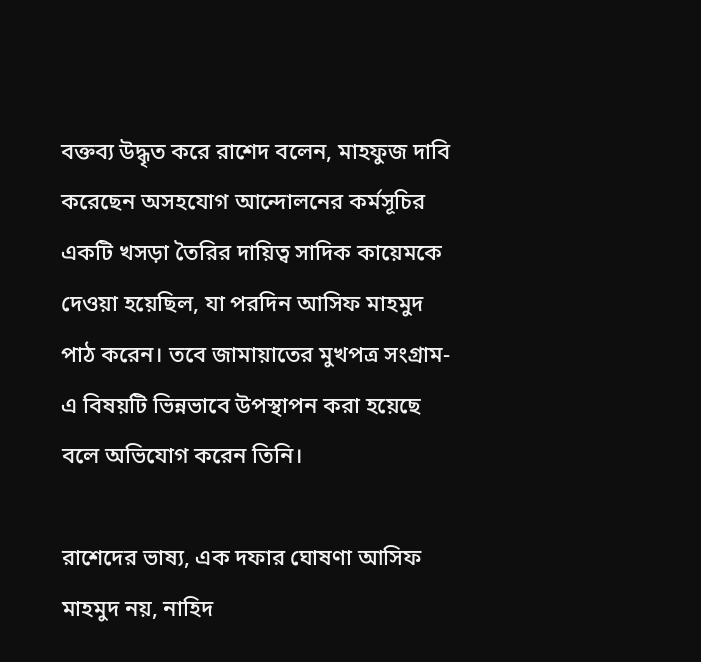বক্তব্য উদ্ধৃত করে রাশেদ বলেন, মাহফুজ দাবি করেছেন অসহযোগ আন্দোলনের কর্মসূচির একটি খসড়া তৈরির দায়িত্ব সাদিক কায়েমকে দেওয়া হয়েছিল, যা পরদিন আসিফ মাহমুদ পাঠ করেন। তবে জামায়াতের মুখপত্র সংগ্রাম-এ বিষয়টি ভিন্নভাবে উপস্থাপন করা হয়েছে বলে অভিযোগ করেন তিনি।

রাশেদের ভাষ্য, এক দফার ঘোষণা আসিফ মাহমুদ নয়, নাহিদ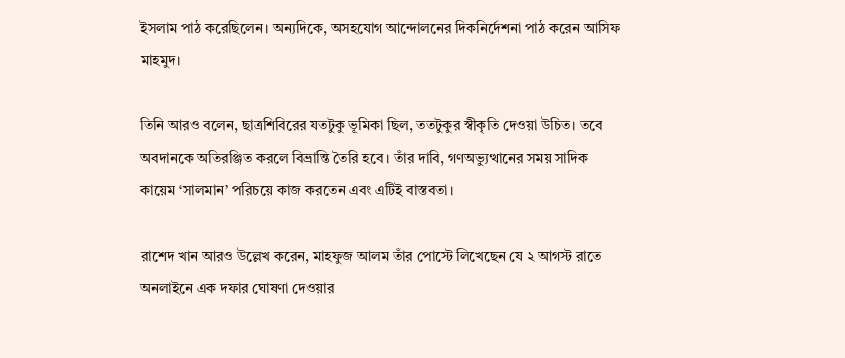ইসলাম পাঠ করেছিলেন। অন্যদিকে, অসহযোগ আন্দোলনের দিকনির্দেশনা পাঠ করেন আসিফ মাহমুদ।

তিনি আরও বলেন, ছাত্রশিবিরের যতটুকু ভূমিকা ছিল, ততটুকুর স্বীকৃতি দেওয়া উচিত। তবে অবদানকে অতিরঞ্জিত করলে বিভ্রান্তি তৈরি হবে। তাঁর দাবি, গণঅভ্যুত্থানের সময় সাদিক কায়েম ‘সালমান’ পরিচয়ে কাজ করতেন এবং এটিই বাস্তবতা।

রাশেদ খান আরও উল্লেখ করেন, মাহফুজ আলম তাঁর পোস্টে লিখেছেন যে ২ আগস্ট রাতে অনলাইনে এক দফার ঘোষণা দেওয়ার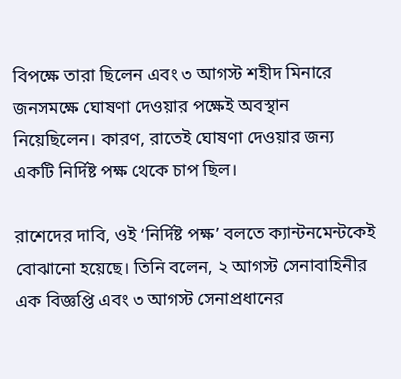বিপক্ষে তারা ছিলেন এবং ৩ আগস্ট শহীদ মিনারে জনসমক্ষে ঘোষণা দেওয়ার পক্ষেই অবস্থান নিয়েছিলেন। কারণ, রাতেই ঘোষণা দেওয়ার জন্য একটি নির্দিষ্ট পক্ষ থেকে চাপ ছিল।

রাশেদের দাবি, ওই ‘নির্দিষ্ট পক্ষ’ বলতে ক্যান্টনমেন্টকেই বোঝানো হয়েছে। তিনি বলেন, ২ আগস্ট সেনাবাহিনীর এক বিজ্ঞপ্তি এবং ৩ আগস্ট সেনাপ্রধানের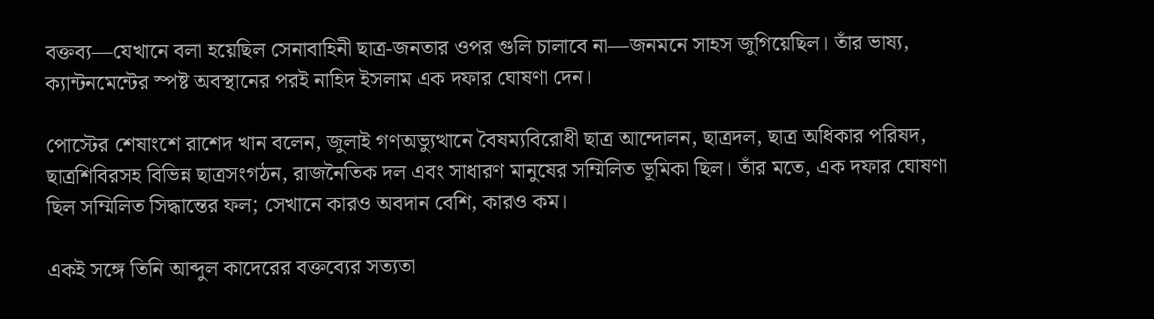বক্তব্য—যেখানে বলা হয়েছিল সেনাবাহিনী ছাত্র-জনতার ওপর গুলি চালাবে না—জনমনে সাহস জুগিয়েছিল। তাঁর ভাষ্য, ক্যান্টনমেন্টের স্পষ্ট অবস্থানের পরই নাহিদ ইসলাম এক দফার ঘোষণা দেন।

পোস্টের শেষাংশে রাশেদ খান বলেন, জুলাই গণঅভ্যুত্থানে বৈষম্যবিরোধী ছাত্র আন্দোলন, ছাত্রদল, ছাত্র অধিকার পরিষদ, ছাত্রশিবিরসহ বিভিন্ন ছাত্রসংগঠন, রাজনৈতিক দল এবং সাধারণ মানুষের সম্মিলিত ভূমিকা ছিল। তাঁর মতে, এক দফার ঘোষণা ছিল সম্মিলিত সিদ্ধান্তের ফল; সেখানে কারও অবদান বেশি, কারও কম।

একই সঙ্গে তিনি আব্দুল কাদেরের বক্তব্যের সত্যতা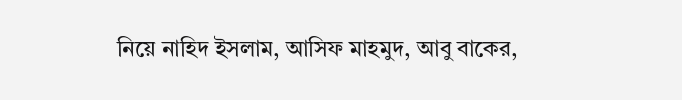নিয়ে নাহিদ ইসলাম, আসিফ মাহমুদ, আবু বাকের,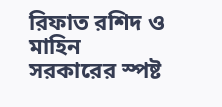রিফাত রশিদ ও মাহিন সরকারের স্পষ্ট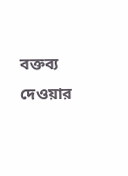বক্তব্য দেওয়ার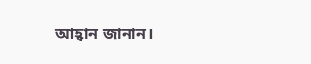আহ্বান জানান।